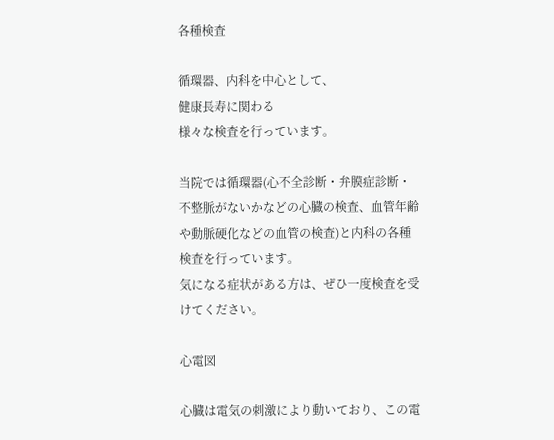各種検査

循環器、内科を中心として、
健康長寿に関わる
様々な検査を行っています。

当院では循環器(心不全診断・弁膜症診断・不整脈がないかなどの心臓の検査、血管年齢や動脈硬化などの血管の検査)と内科の各種検査を行っています。
気になる症状がある方は、ぜひ一度検査を受けてください。

心電図

心臓は電気の刺激により動いており、この電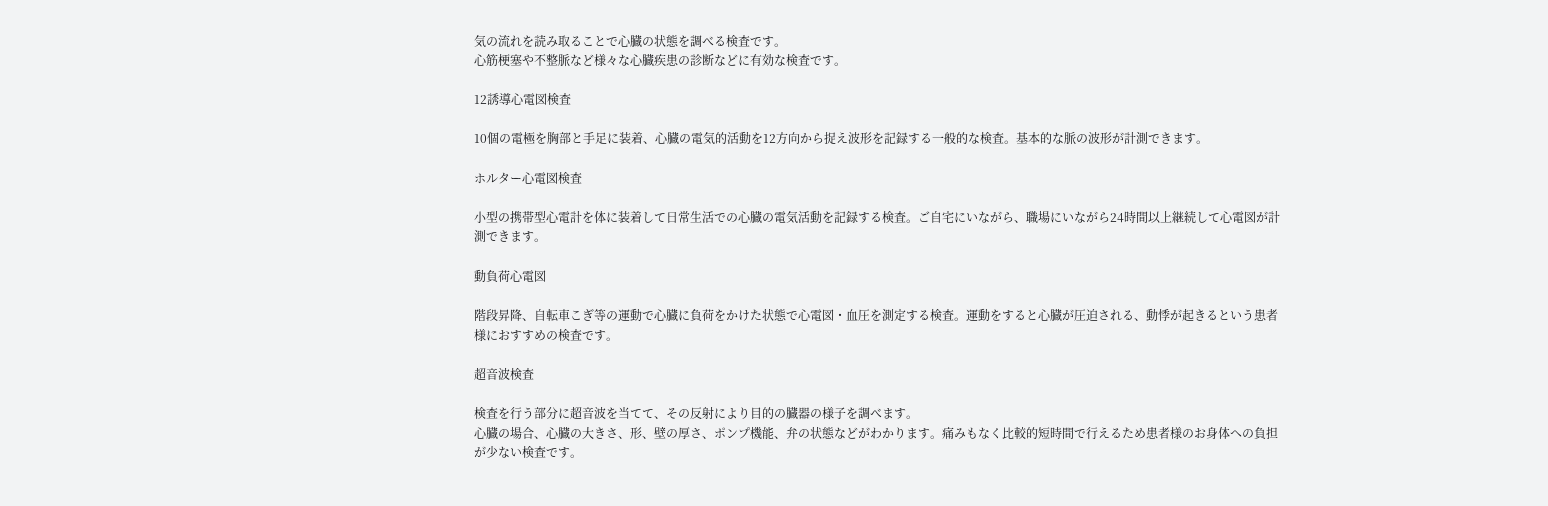気の流れを読み取ることで心臓の状態を調べる検査です。
心筋梗塞や不整脈など様々な心臓疾患の診断などに有効な検査です。

12誘導心電図検査

10個の電極を胸部と手足に装着、心臓の電気的活動を12方向から捉え波形を記録する一般的な検査。基本的な脈の波形が計測できます。

ホルター心電図検査

小型の携帯型心電計を体に装着して日常生活での心臓の電気活動を記録する検査。ご自宅にいながら、職場にいながら24時間以上継続して心電図が計測できます。

動負荷心電図

階段昇降、自転車こぎ等の運動で心臓に負荷をかけた状態で心電図・血圧を測定する検査。運動をすると心臓が圧迫される、動悸が起きるという患者様におすすめの検査です。

超音波検査

検査を行う部分に超音波を当てて、その反射により目的の臓器の様子を調べます。
心臓の場合、心臓の大きさ、形、壁の厚さ、ポンプ機能、弁の状態などがわかります。痛みもなく比較的短時間で行えるため患者様のお身体への負担が少ない検査です。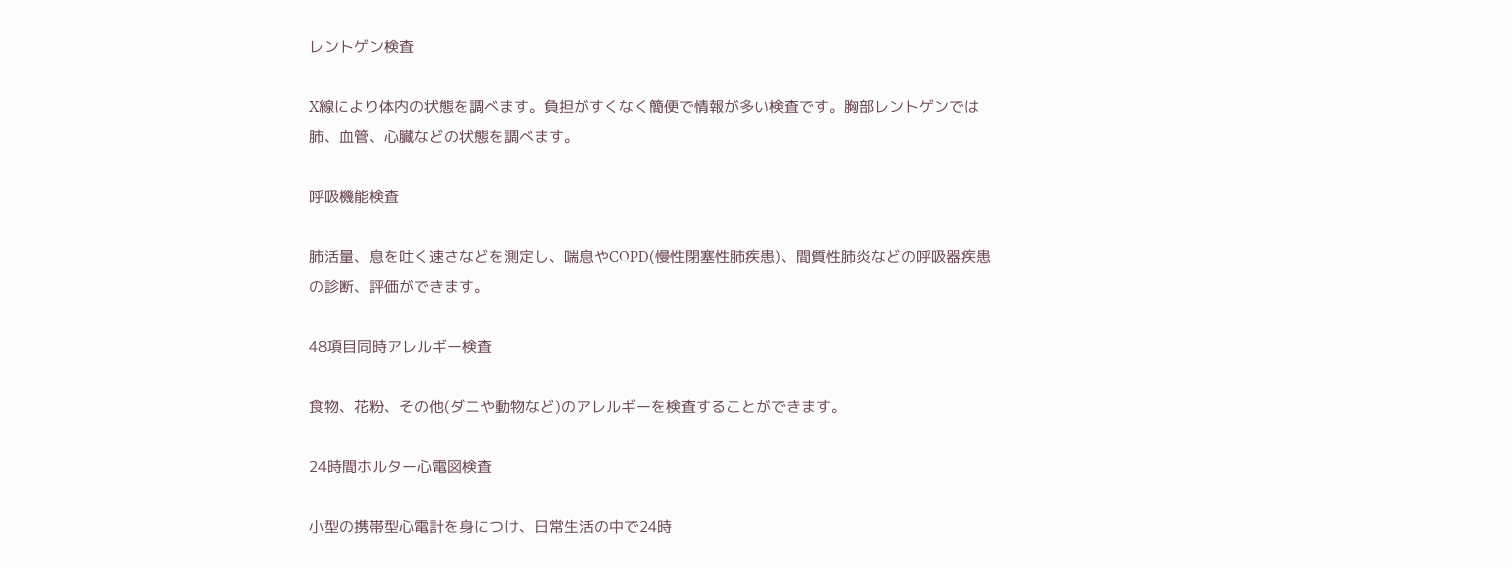レントゲン検査

X線により体内の状態を調べます。負担がすくなく簡便で情報が多い検査です。胸部レントゲンでは肺、血管、心臓などの状態を調べます。

呼吸機能検査

肺活量、息を吐く速さなどを測定し、喘息やCOPD(慢性閉塞性肺疾患)、間質性肺炎などの呼吸器疾患の診断、評価ができます。

48項目同時アレルギー検査

食物、花粉、その他(ダニや動物など)のアレルギーを検査することができます。

24時間ホルター心電図検査

小型の携帯型心電計を身につけ、日常生活の中で24時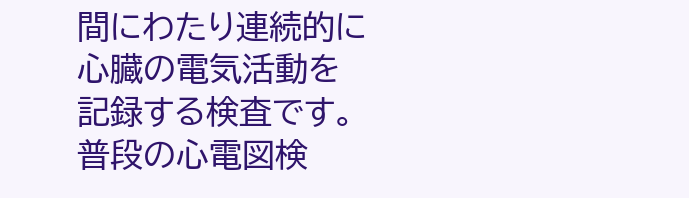間にわたり連続的に心臓の電気活動を記録する検査です。普段の心電図検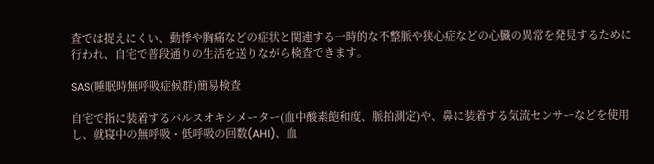査では捉えにくい、動悸や胸痛などの症状と関連する一時的な不整脈や狭心症などの心臓の異常を発見するために行われ、自宅で普段通りの生活を送りながら検査できます。

SAS(睡眠時無呼吸症候群)簡易検査

自宅で指に装着するパルスオキシメーター(血中酸素飽和度、脈拍測定)や、鼻に装着する気流センサーなどを使用し、就寝中の無呼吸・低呼吸の回数(AHI)、血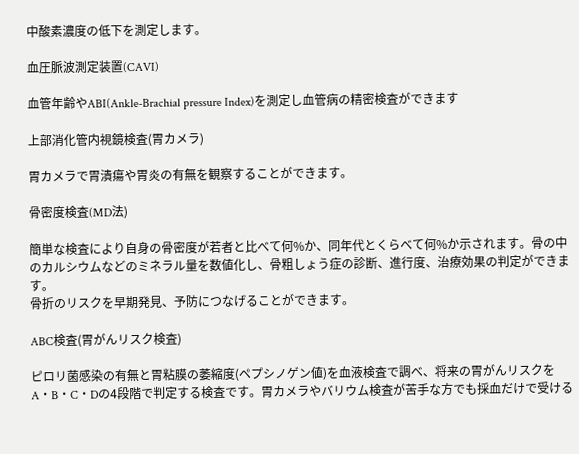中酸素濃度の低下を測定します。

血圧脈波測定装置(CAVI)

血管年齢やABI(Ankle-Brachial pressure Index)を測定し血管病の精密検査ができます

上部消化管内視鏡検査(胃カメラ)

胃カメラで胃潰瘍や胃炎の有無を観察することができます。

骨密度検査(MD法)

簡単な検査により自身の骨密度が若者と比べて何%か、同年代とくらべて何%か示されます。骨の中のカルシウムなどのミネラル量を数値化し、骨粗しょう症の診断、進行度、治療効果の判定ができます。
骨折のリスクを早期発見、予防につなげることができます。

ABC検査(胃がんリスク検査)

ピロリ菌感染の有無と胃粘膜の萎縮度(ペプシノゲン値)を血液検査で調べ、将来の胃がんリスクをA・B・C・Dの4段階で判定する検査です。胃カメラやバリウム検査が苦手な方でも採血だけで受ける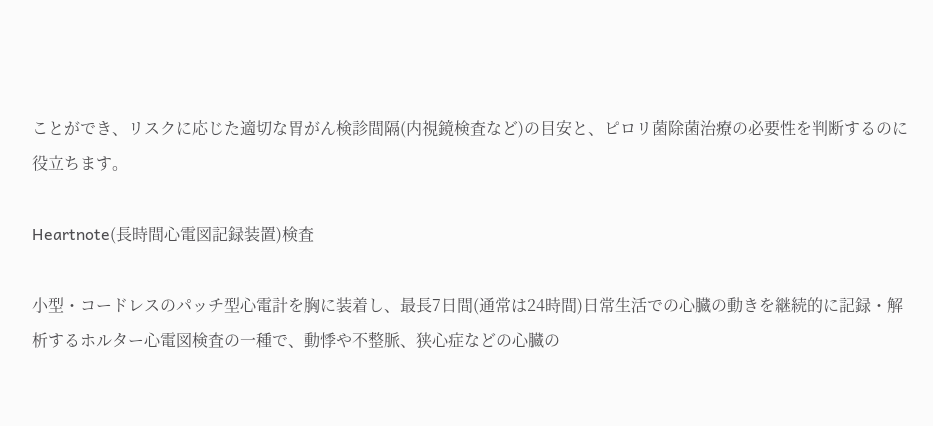ことができ、リスクに応じた適切な胃がん検診間隔(内視鏡検査など)の目安と、ピロリ菌除菌治療の必要性を判断するのに役立ちます。

Heartnote(長時間心電図記録装置)検査

小型・コードレスのパッチ型心電計を胸に装着し、最長7日間(通常は24時間)日常生活での心臓の動きを継続的に記録・解析するホルター心電図検査の一種で、動悸や不整脈、狭心症などの心臓の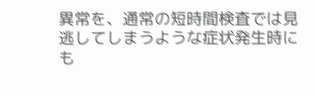異常を、通常の短時間検査では見逃してしまうような症状発生時にも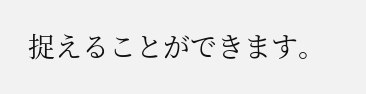捉えることができます。